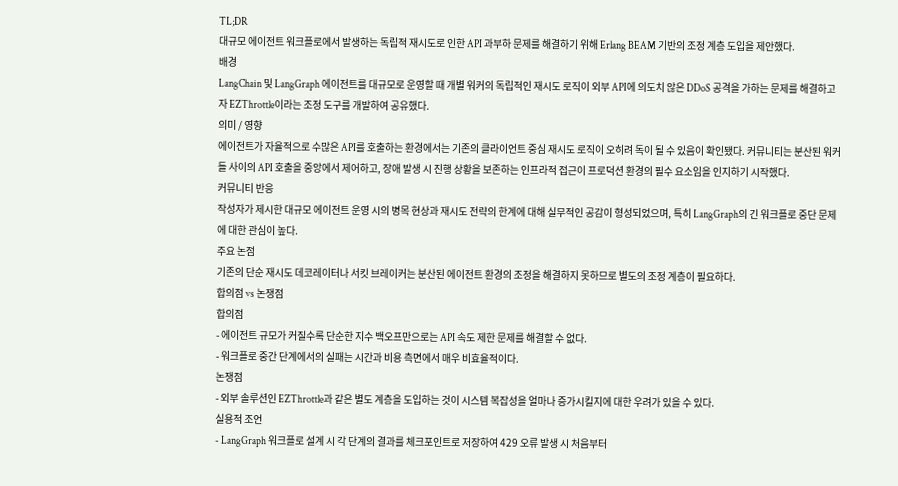TL;DR
대규모 에이전트 워크플로에서 발생하는 독립적 재시도로 인한 API 과부하 문제를 해결하기 위해 Erlang BEAM 기반의 조정 계층 도입을 제안했다.
배경
LangChain 및 LangGraph 에이전트를 대규모로 운영할 때 개별 워커의 독립적인 재시도 로직이 외부 API에 의도치 않은 DDoS 공격을 가하는 문제를 해결하고자 EZThrottle이라는 조정 도구를 개발하여 공유했다.
의미 / 영향
에이전트가 자율적으로 수많은 API를 호출하는 환경에서는 기존의 클라이언트 중심 재시도 로직이 오히려 독이 될 수 있음이 확인됐다. 커뮤니티는 분산된 워커들 사이의 API 호출을 중앙에서 제어하고, 장애 발생 시 진행 상황을 보존하는 인프라적 접근이 프로덕션 환경의 필수 요소임을 인지하기 시작했다.
커뮤니티 반응
작성자가 제시한 대규모 에이전트 운영 시의 병목 현상과 재시도 전략의 한계에 대해 실무적인 공감이 형성되었으며, 특히 LangGraph의 긴 워크플로 중단 문제에 대한 관심이 높다.
주요 논점
기존의 단순 재시도 데코레이터나 서킷 브레이커는 분산된 에이전트 환경의 조정을 해결하지 못하므로 별도의 조정 계층이 필요하다.
합의점 vs 논쟁점
합의점
- 에이전트 규모가 커질수록 단순한 지수 백오프만으로는 API 속도 제한 문제를 해결할 수 없다.
- 워크플로 중간 단계에서의 실패는 시간과 비용 측면에서 매우 비효율적이다.
논쟁점
- 외부 솔루션인 EZThrottle과 같은 별도 계층을 도입하는 것이 시스템 복잡성을 얼마나 증가시킬지에 대한 우려가 있을 수 있다.
실용적 조언
- LangGraph 워크플로 설계 시 각 단계의 결과를 체크포인트로 저장하여 429 오류 발생 시 처음부터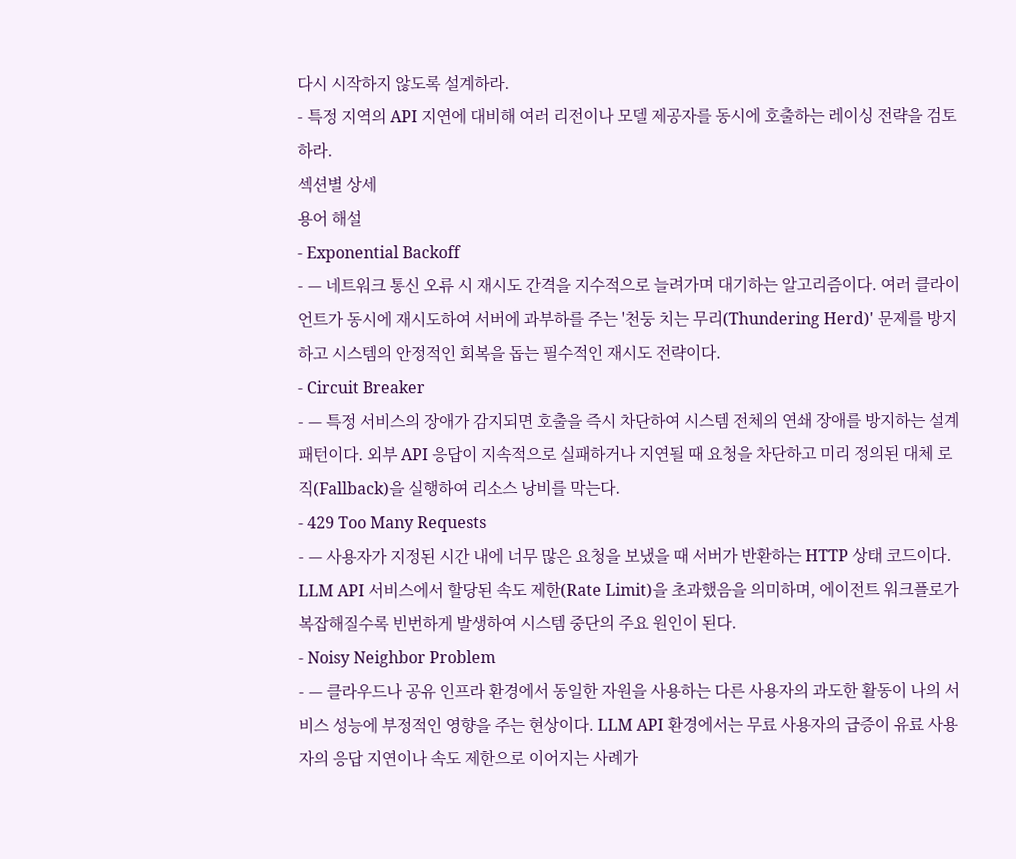다시 시작하지 않도록 설계하라.
- 특정 지역의 API 지연에 대비해 여러 리전이나 모델 제공자를 동시에 호출하는 레이싱 전략을 검토하라.
섹션별 상세
용어 해설
- Exponential Backoff
- — 네트워크 통신 오류 시 재시도 간격을 지수적으로 늘려가며 대기하는 알고리즘이다. 여러 클라이언트가 동시에 재시도하여 서버에 과부하를 주는 '천둥 치는 무리(Thundering Herd)' 문제를 방지하고 시스템의 안정적인 회복을 돕는 필수적인 재시도 전략이다.
- Circuit Breaker
- — 특정 서비스의 장애가 감지되면 호출을 즉시 차단하여 시스템 전체의 연쇄 장애를 방지하는 설계 패턴이다. 외부 API 응답이 지속적으로 실패하거나 지연될 때 요청을 차단하고 미리 정의된 대체 로직(Fallback)을 실행하여 리소스 낭비를 막는다.
- 429 Too Many Requests
- — 사용자가 지정된 시간 내에 너무 많은 요청을 보냈을 때 서버가 반환하는 HTTP 상태 코드이다. LLM API 서비스에서 할당된 속도 제한(Rate Limit)을 초과했음을 의미하며, 에이전트 워크플로가 복잡해질수록 빈번하게 발생하여 시스템 중단의 주요 원인이 된다.
- Noisy Neighbor Problem
- — 클라우드나 공유 인프라 환경에서 동일한 자원을 사용하는 다른 사용자의 과도한 활동이 나의 서비스 성능에 부정적인 영향을 주는 현상이다. LLM API 환경에서는 무료 사용자의 급증이 유료 사용자의 응답 지연이나 속도 제한으로 이어지는 사례가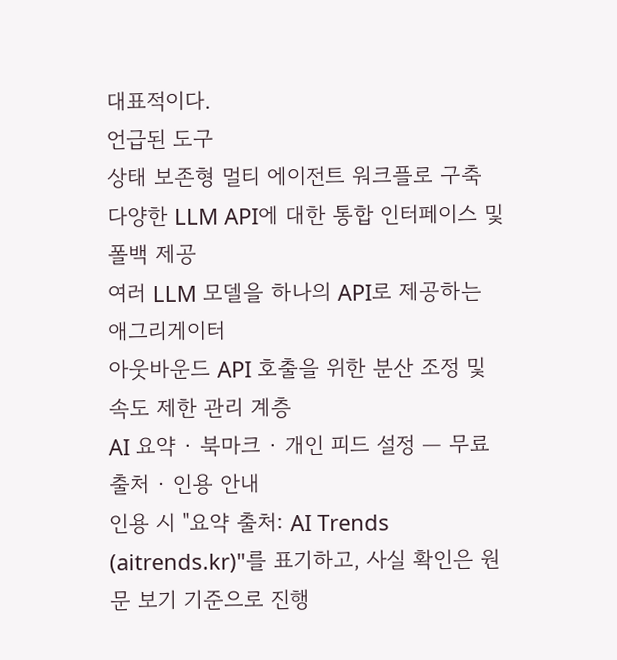대표적이다.
언급된 도구
상태 보존형 멀티 에이전트 워크플로 구축
다양한 LLM API에 대한 통합 인터페이스 및 폴백 제공
여러 LLM 모델을 하나의 API로 제공하는 애그리게이터
아웃바운드 API 호출을 위한 분산 조정 및 속도 제한 관리 계층
AI 요약 · 북마크 · 개인 피드 설정 — 무료
출처 · 인용 안내
인용 시 "요약 출처: AI Trends (aitrends.kr)"를 표기하고, 사실 확인은 원문 보기 기준으로 진행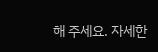해 주세요. 자세한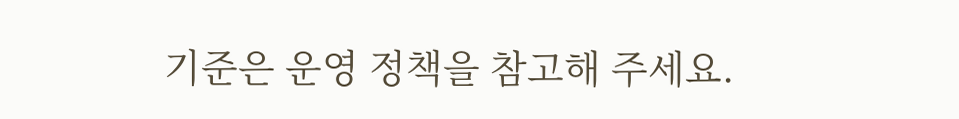기준은 운영 정책을 참고해 주세요.